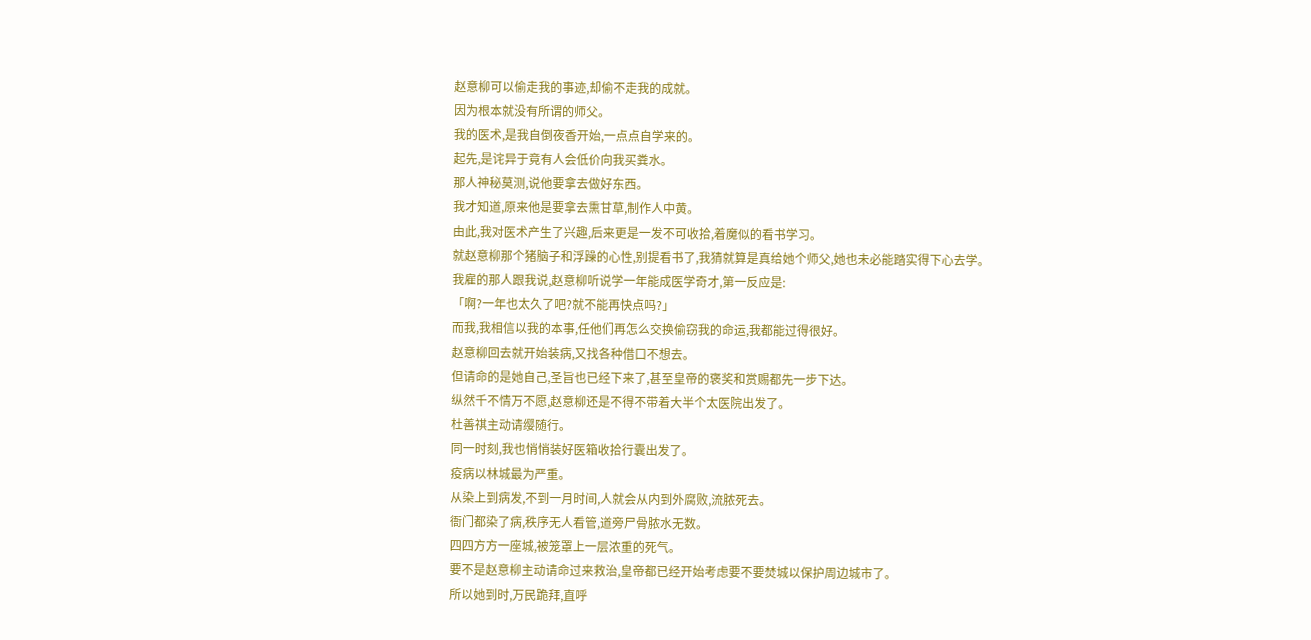赵意柳可以偷走我的事迹,却偷不走我的成就。
因为根本就没有所谓的师父。
我的医术,是我自倒夜香开始,一点点自学来的。
起先,是诧异于竟有人会低价向我买粪水。
那人神秘莫测,说他要拿去做好东西。
我才知道,原来他是要拿去熏甘草,制作人中黄。
由此,我对医术产生了兴趣,后来更是一发不可收拾,着魔似的看书学习。
就赵意柳那个猪脑子和浮躁的心性,别提看书了,我猜就算是真给她个师父,她也未必能踏实得下心去学。
我雇的那人跟我说,赵意柳听说学一年能成医学奇才,第一反应是:
「啊?一年也太久了吧?就不能再快点吗?」
而我,我相信以我的本事,任他们再怎么交换偷窃我的命运,我都能过得很好。
赵意柳回去就开始装病,又找各种借口不想去。
但请命的是她自己,圣旨也已经下来了,甚至皇帝的褒奖和赏赐都先一步下达。
纵然千不情万不愿,赵意柳还是不得不带着大半个太医院出发了。
杜善祺主动请缨随行。
同一时刻,我也悄悄装好医箱收拾行囊出发了。
疫病以林城最为严重。
从染上到病发,不到一月时间,人就会从内到外腐败,流脓死去。
衙门都染了病,秩序无人看管,道旁尸骨脓水无数。
四四方方一座城,被笼罩上一层浓重的死气。
要不是赵意柳主动请命过来救治,皇帝都已经开始考虑要不要焚城以保护周边城市了。
所以她到时,万民跪拜,直呼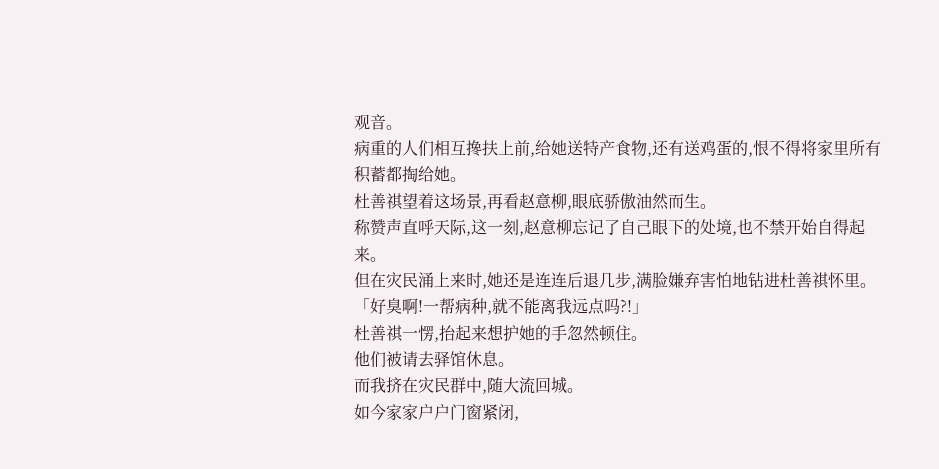观音。
病重的人们相互搀扶上前,给她送特产食物,还有送鸡蛋的,恨不得将家里所有积蓄都掏给她。
杜善祺望着这场景,再看赵意柳,眼底骄傲油然而生。
称赞声直呼天际,这一刻,赵意柳忘记了自己眼下的处境,也不禁开始自得起来。
但在灾民涌上来时,她还是连连后退几步,满脸嫌弃害怕地钻进杜善祺怀里。
「好臭啊!一帮病种,就不能离我远点吗?!」
杜善祺一愣,抬起来想护她的手忽然顿住。
他们被请去驿馆休息。
而我挤在灾民群中,随大流回城。
如今家家户户门窗紧闭,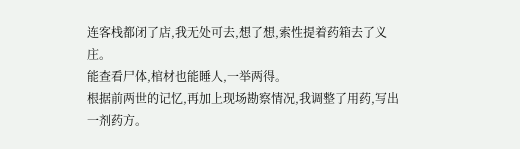连客栈都闭了店,我无处可去,想了想,索性提着药箱去了义庄。
能查看尸体,棺材也能睡人,一举两得。
根据前两世的记忆,再加上现场勘察情况,我调整了用药,写出一剂药方。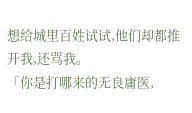想给城里百姓试试,他们却都推开我,还骂我。
「你是打哪来的无良庸医,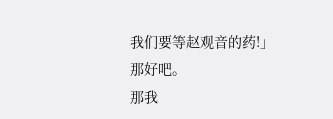我们要等赵观音的药!」
那好吧。
那我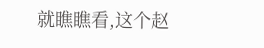就瞧瞧看,这个赵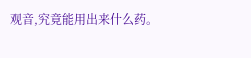观音,究竟能用出来什么药。